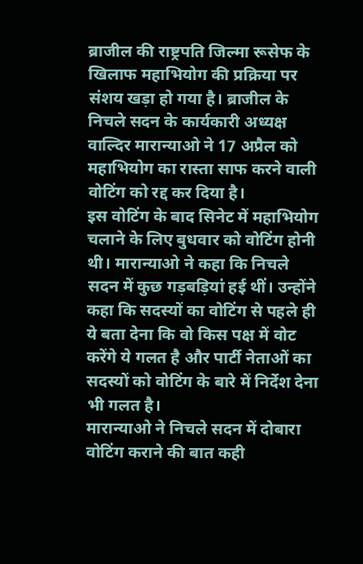ब्राजील की राष्ट्रपति जिल्मा रूसेफ के खिलाफ महाभियोग की प्रक्रिया पर संशय खड़ा हो गया है। ब्राजील के निचले सदन के कार्यकारी अध्यक्ष वाल्दिर मारान्याओ ने 17 अप्रैल को महाभियोग का रास्ता साफ करने वाली वोटिंग को रद्द कर दिया है।
इस वोटिंग के बाद सिनेट में महाभियोग चलाने के लिए बुधवार को वोटिंग होनी थी। मारान्याओ ने कहा कि निचले सदन में कुछ गड़बड़ियां हई थीं। उन्होंने कहा कि सदस्यों का वोटिंग से पहले ही ये बता देना कि वो किस पक्ष में वोट करेंगे ये गलत है और पार्टी नेताओं का सदस्यों को वोटिंग के बारे में निर्देश देना भी गलत है।
मारान्याओ ने निचले सदन में दोबारा वोटिंग कराने की बात कही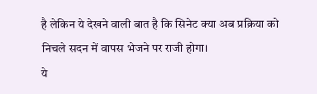है लेकिन ये देखने वाली बात है कि सिनेट क्या अब प्रक्रिया को निचले सदन में वापस भेजने पर राजी होगा।
ये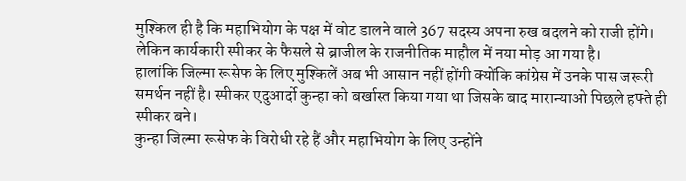मुश्किल ही है कि महाभियोग के पक्ष में वोट डालने वाले 367 सदस्य अपना रुख बदलने को राजी होंगे। लेकिन कार्यकारी स्पीकर के फैसले से ब्राजील के राजनीतिक माहौल में नया मोड़ आ गया है।
हालांकि जिल्मा रूसेफ के लिए मुश्किलें अब भी आसान नहीं होंगी क्योंकि कांग्रेस में उनके पास जरूरी समर्थन नहीं है। स्पीकर एदुआर्दो कुन्हा को बर्खास्त किया गया था जिसके बाद मारान्याओ पिछले हफ्ते ही स्पीकर बने।
कुन्हा जिल्मा रूसेफ के विरोधी रहे हैं और महाभियोग के लिए उन्होंने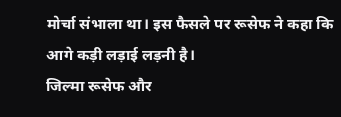मोर्चा संभाला था। इस फैसले पर रूसेफ ने कहा कि आगे कड़ी लड़ाई लड़नी है।
जिल्मा रूसेफ और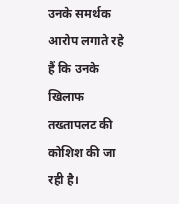उनके समर्थक आरोप लगाते रहे हैं कि उनके खिलाफ तख्तापलट की कोशिश की जा रही है।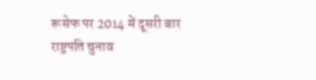रूसेफ पर 2014 में दूसरी बार राष्ट्रपति चुनाव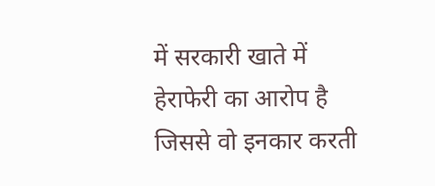में सरकारी खाते में हेराफेरी का आरोप है जिससे वो इनकार करती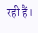रही हैं।